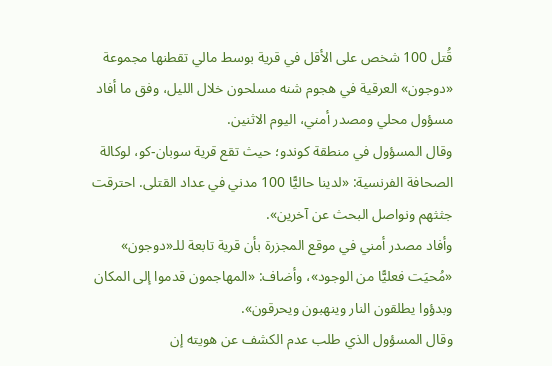قُتل 100 شخص على الأقل في قرية بوسط مالي تقطنها مجموعة «دوجون» العرقية في هجوم شنه مسلحون خلال الليل، وفق ما أفاد مسؤول محلي ومصدر أمني، اليوم الاثنين.
وقال المسؤول في منطقة كوندو؛ حيث تقع قرية سوبان-كو، لوكالة الصحافة الفرنسية: «لدينا حاليًّا 100 مدني في عداد القتلى. احترقت جثثهم ونواصل البحث عن آخرين».
وأفاد مصدر أمني في موقع المجزرة بأن قرية تابعة للـ«دوجون» «مُحيَت فعليًّا من الوجود»، وأضاف: «المهاجمون قدموا إلى المكان وبدؤوا يطلقون النار وينهبون ويحرقون».
وقال المسؤول الذي طلب عدم الكشف عن هويته إن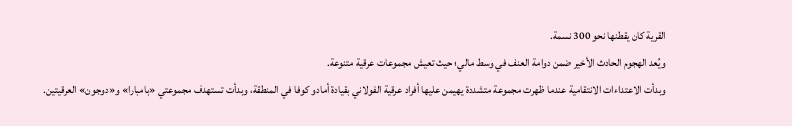القرية كان يقطنها نحو 300 نسمة.
ويُعد الهجوم الحادث الأخير ضمن دوامة العنف في وسط مالي؛ حيث تعيش مجموعات عرقية متنوعة.
وبدأت الاعتداءات الانتقامية عندما ظهرت مجموعة متشددة يهيمن عليها أفراد عرقية الفولاني بقيادة أمادو كوفا في المنطقة، وبدأت تستهدف مجموعتي «بامبارا» و«دوجون» العرقيتين.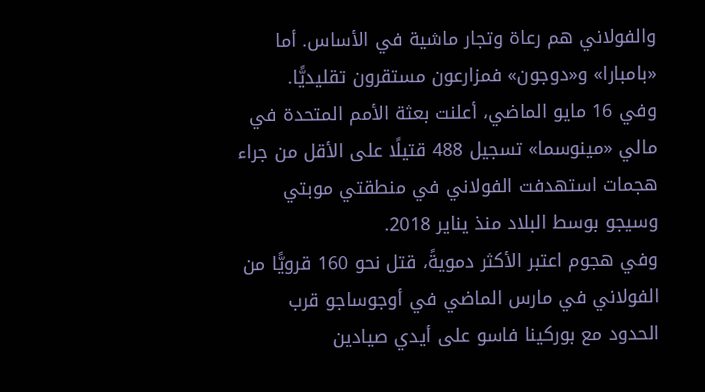والفولاني هم رعاة وتجار ماشية في الأساس. أما «بامبارا» و«دوجون» فمزارعون مستقرون تقليديًّا.
وفي 16 مايو الماضي، أعلنت بعثة الأمم المتحدة في مالي «مينوسما» تسجيل 488 قتيلًا على الأقل من جراء هجمات استهدفت الفولاني في منطقتي موبتي وسيجو بوسط البلاد منذ يناير 2018.
وفي هجوم اعتبر الأكثر دمويةً، قتل نحو 160 قرويًّا من الفولاني في مارس الماضي في أوجوساجو قرب الحدود مع بوركينا فاسو على أيدي صيادين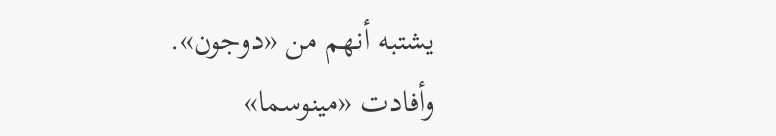يشتبه أنهم من «دوجون».
وأفادت «مينوسما»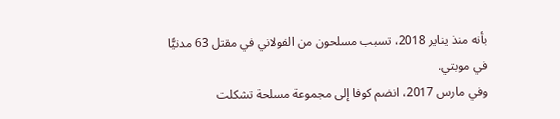بأنه منذ يناير 2018، تسبب مسلحون من الفولاني في مقتل 63 مدنيًّا في موبتي.
وفي مارس 2017، انضم كوفا إلى مجموعة مسلحة تشكلت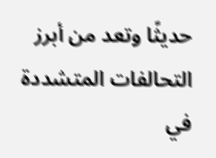حديثًا وتعد من أبرز التحالفات المتشددة في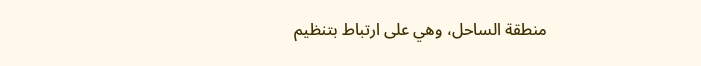منطقة الساحل، وهي على ارتباط بتنظيم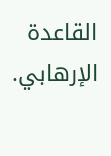القاعدة الإرهابي.